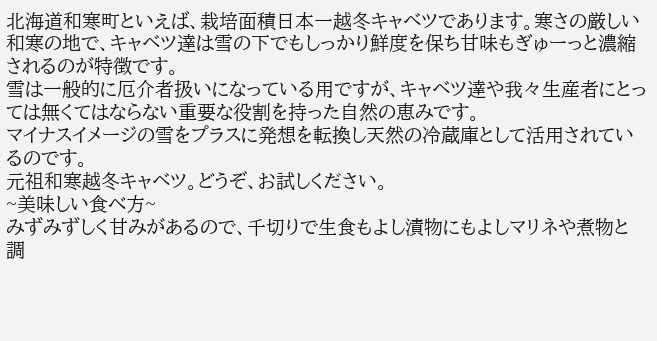北海道和寒町といえば、栽培面積日本一越冬キャベツであります。寒さの厳しい和寒の地で、キャベツ達は雪の下でもしっかり鮮度を保ち甘味もぎゅーっと濃縮されるのが特徴です。
雪は一般的に厄介者扱いになっている用ですが、キャベツ達や我々生産者にとっては無くてはならない重要な役割を持った自然の恵みです。
マイナスイメージの雪をプラスに発想を転換し天然の冷蔵庫として活用されているのです。
元祖和寒越冬キャベツ。どうぞ、お試しください。
~美味しい食べ方~
みずみずしく甘みがあるので、千切りで生食もよし漬物にもよしマリネや煮物と調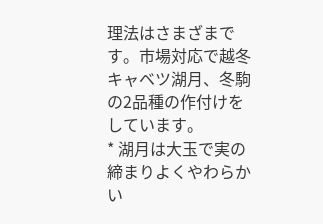理法はさまざまです。市場対応で越冬キャベツ湖月、冬駒の2品種の作付けをしています。
* 湖月は大玉で実の締まりよくやわらかい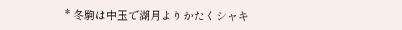* 冬駒は中玉で湖月よりかたくシャキ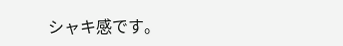シャキ感です。